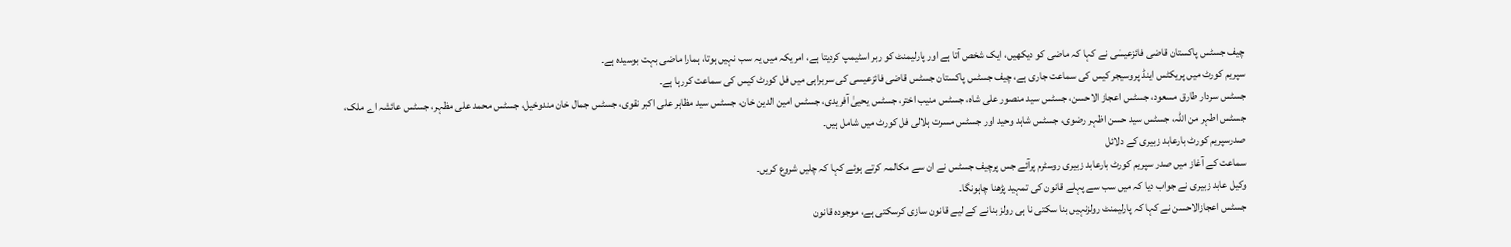چیف جسٹس پاکستان قاضی فائزعیسٰی نے کہا کہ ماضی کو دیکھیں، ایک شخص آتا ہے اور پارلیمنٹ کو ربر اسٹیمپ کردیتا ہے، امریکہ میں یہ سب نہیں ہوتا، ہمارا ماضی بہت بوسیدہ ہے۔
سپریم کورٹ میں پریکٹس اینڈ پروسیجر کیس کی سماعت جاری ہے، چیف جسٹس پاکستان جسٹس قاضی فائزعیسی کی سربراہی میں فل کورٹ کیس کی سماعت کررہا ہے۔
جسٹس سردار طارق مسعود، جسٹس اعجاز الاحسن، جسٹس سید منصور علی شاہ، جسٹس منیب اختر، جسٹس یحییٰ آفریدی، جسٹس امین الدین خان، جسٹس سید مظاہر علی اکبر نقوی، جسٹس جمال خان مندوخیل، جسٹس محمد علی مظہر، جسٹس عائشہ اے ملک، جسٹس اطہر من اللّٰہ، جسٹس سید حسن اظہر رضوی، جسٹس شاہد وحید اور جسٹس مسرت ہلالی فل کورٹ میں شامل ہیں۔
صدرسپریم کورٹ بارعابد زبیری کے دلائل
سماعت کے آغاز میں صدر سپریم کورٹ بارعابد زبیری روسٹرم پرآئے جس پرچیف جسٹس نے ان سے مکالمہ کرتے ہوئے کہا کہ چلیں شروع کریں۔
وکیل عابد زبیری نے جواب دیا کہ میں سب سے پہلے قانون کی تمہید پڑھنا چاہونگا۔
جسٹس اعجازالاحسن نے کہا کہ پارلیمنٹ رولزنہیں بنا سکتی نا ہی رولز بنانے کے لیے قانون سازی کرسکتی ہے، موجودہ قانون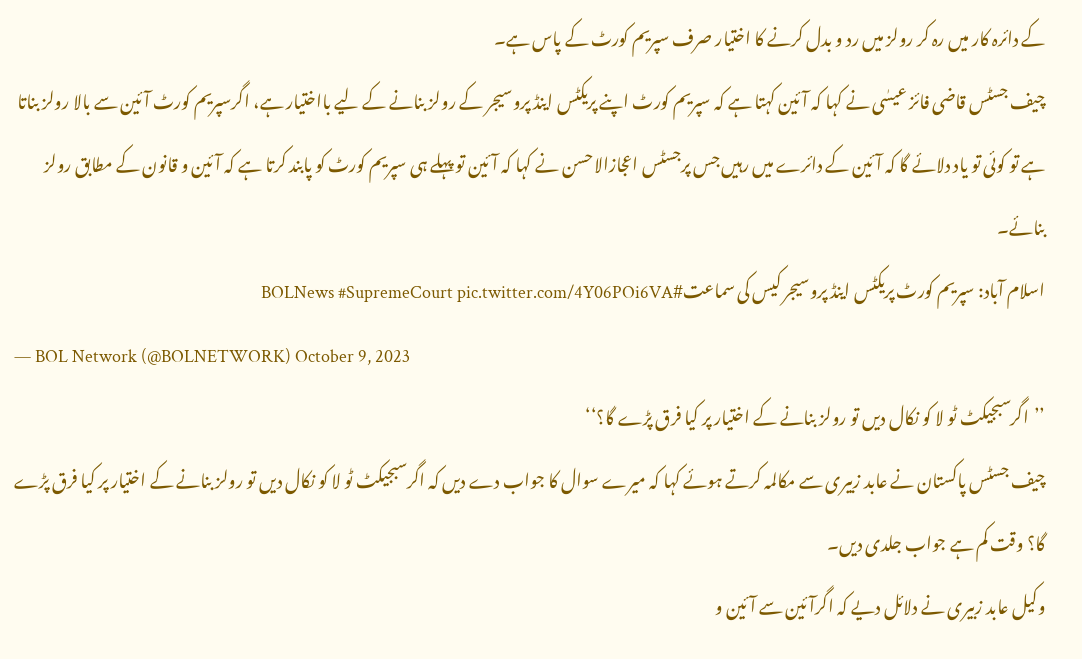کے دائرہ کار میں رہ کر رولز میں رد و بدل کرنے کا اختیار صرف سپریم کورٹ کے پاس ہے۔
چیف جسٹس قاضی فائز عیسٰی نے کہا کہ آئین کہتا ہے کہ سپریم کورٹ اپنے پریکٹس اینڈ پروسیجر کے رولز بنانے کے لیے بااختیار ہے، اگرسپریم کورٹ آئین سے بالا رولز بناتا ہے تو کوئی تو یاد دلائے گا کہ آئین کے دائرے میں رہیں جس پرجسٹس اعجازالاحسن نے کہا کہ آئین تو پہلے ہی سپریم کورٹ کو پابند کرتا ہے کہ آئین و قانون کے مطابق رولز بنائے۔
اسلام آباد: سپریم کورٹ پریکٹس اینڈ پروسیجر کیس کی سماعت#BOLNews #SupremeCourt pic.twitter.com/4Y06POi6VA
— BOL Network (@BOLNETWORK) October 9, 2023
’’اگرسبجیکٹ ٹو لا کو نکال دیں تو رولز بنانے کے اختیار پر کیا فرق پڑے گا؟‘‘
چیف جسٹس پاکستان نے عابد زبیری سے مکالمہ کرتے ہوئے کہا کہ میرے سوال کا جواب دے دیں کہ اگرسبجیکٹ ٹو لا کو نکال دیں تو رولز بنانے کے اختیار پر کیا فرق پڑے گا؟ وقت کم ہے جواب جلدی دیں۔
وکیل عابد زبیری نے دلائل دیے کہ اگرآئین سے آئین و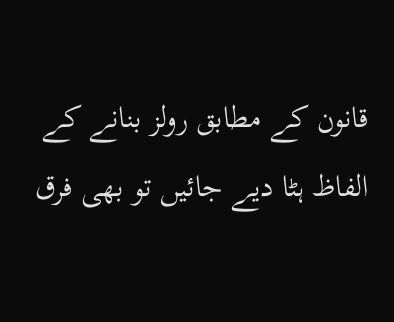قانون کے مطابق رولز بنانے کے الفاظ ہٹا دیے جائیں تو بھی فرق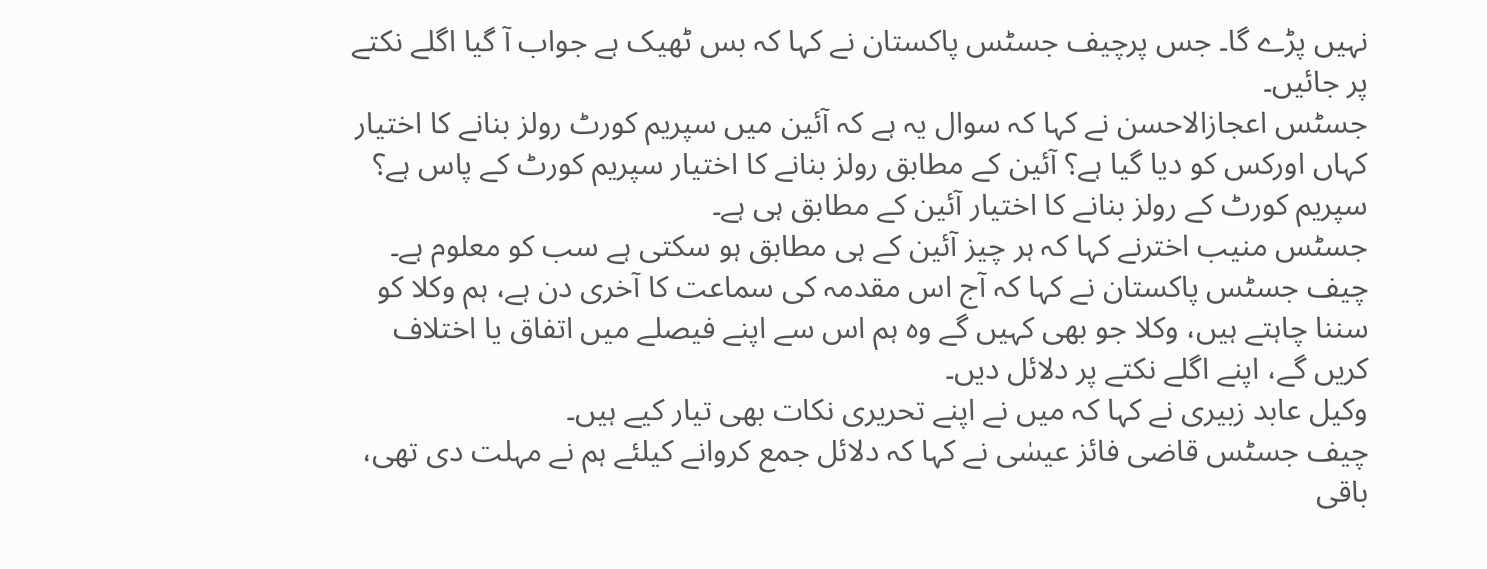نہیں پڑے گا۔ جس پرچیف جسٹس پاکستان نے کہا کہ بس ٹھیک ہے جواب آ گیا اگلے نکتے پر جائیں۔
جسٹس اعجازالاحسن نے کہا کہ سوال یہ ہے کہ آئین میں سپریم کورٹ رولز بنانے کا اختیار کہاں اورکس کو دیا گیا ہے؟ آئین کے مطابق رولز بنانے کا اختیار سپریم کورٹ کے پاس ہے؟ سپریم کورٹ کے رولز بنانے کا اختیار آئین کے مطابق ہی ہے۔
جسٹس منیب اخترنے کہا کہ ہر چیز آئین کے ہی مطابق ہو سکتی ہے سب کو معلوم ہے۔
چیف جسٹس پاکستان نے کہا کہ آج اس مقدمہ کی سماعت کا آخری دن ہے، ہم وکلا کو سننا چاہتے ہیں، وکلا جو بھی کہیں گے وہ ہم اس سے اپنے فیصلے میں اتفاق یا اختلاف کریں گے، اپنے اگلے نکتے پر دلائل دیں۔
وکیل عابد زبیری نے کہا کہ میں نے اپنے تحریری نکات بھی تیار کیے ہیں۔
چیف جسٹس قاضی فائز عیسٰی نے کہا کہ دلائل جمع کروانے کیلئے ہم نے مہلت دی تھی، باقی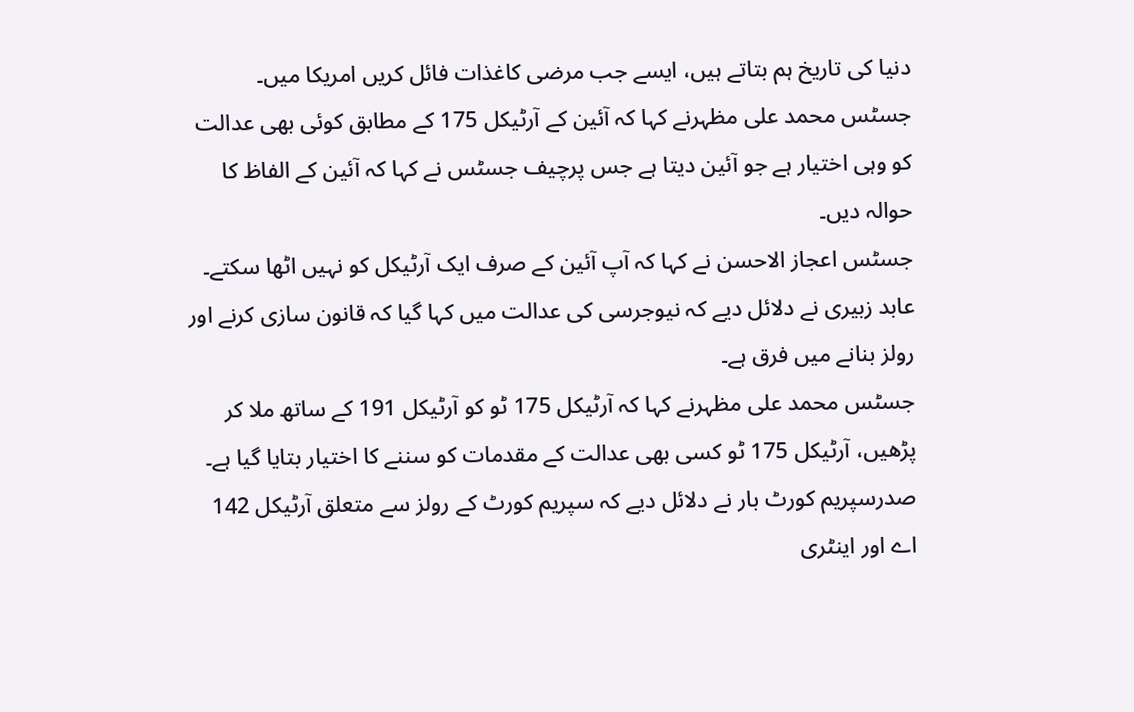دنیا کی تاریخ ہم بتاتے ہیں، ایسے جب مرضی کاغذات فائل کریں امریکا میں۔
جسٹس محمد علی مظہرنے کہا کہ آئین کے آرٹیکل 175 کے مطابق کوئی بھی عدالت کو وہی اختیار ہے جو آئین دیتا ہے جس پرچیف جسٹس نے کہا کہ آئین کے الفاظ کا حوالہ دیں۔
جسٹس اعجاز الاحسن نے کہا کہ آپ آئین کے صرف ایک آرٹیکل کو نہیں اٹھا سکتے۔
عابد زبیری نے دلائل دیے کہ نیوجرسی کی عدالت میں کہا گیا کہ قانون سازی کرنے اور رولز بنانے میں فرق ہے۔
جسٹس محمد علی مظہرنے کہا کہ آرٹیکل 175 ٹو کو آرٹیکل 191 کے ساتھ ملا کر پڑھیں، آرٹیکل 175 ٹو کسی بھی عدالت کے مقدمات کو سننے کا اختیار بتایا گیا ہے۔
صدرسپریم کورٹ بار نے دلائل دیے کہ سپریم کورٹ کے رولز سے متعلق آرٹیکل 142 اے اور اینٹری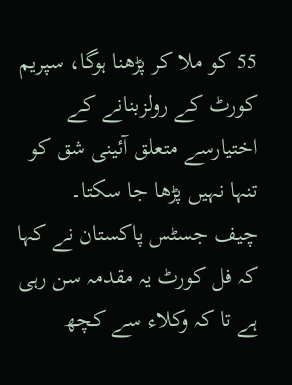55 کو ملا کر پڑھنا ہوگا، سپریم کورٹ کے رولزبنانے کے اختیارسے متعلق آئینی شق کو تنہا نہیں پڑھا جا سکتا۔
چیف جسٹس پاکستان نے کہا کہ فل کورٹ یہ مقدمہ سن رہی ہے تا کہ وکلاء سے کچھ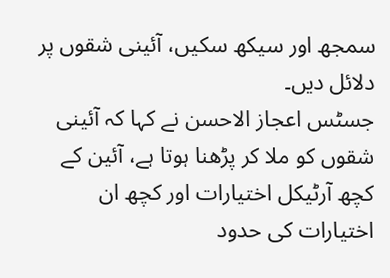سمجھ اور سیکھ سکیں، آئینی شقوں پر دلائل دیں۔
جسٹس اعجاز الاحسن نے کہا کہ آئینی شقوں کو ملا کر پڑھنا ہوتا ہے، آئین کے کچھ آرٹیکل اختیارات اور کچھ ان اختیارات کی حدود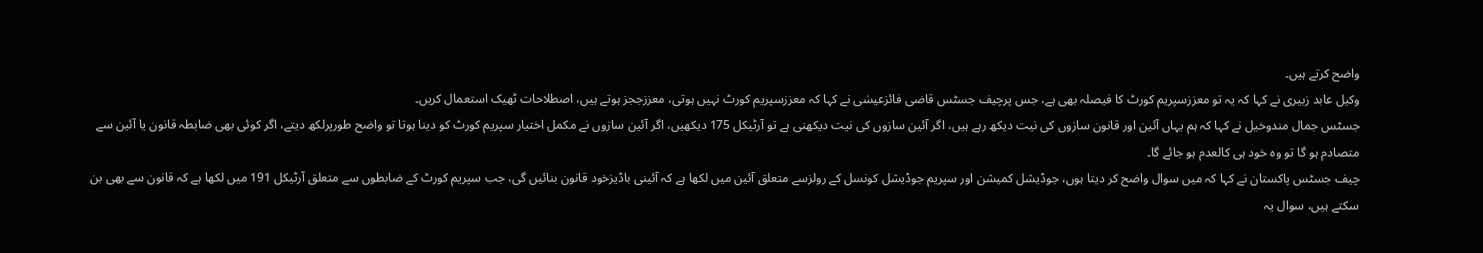واضح کرتے ہیں۔
وکیل عابد زبیری نے کہا کہ یہ تو معززسپریم کورٹ کا فیصلہ بھی ہے، جس پرچیف جسٹس قاضی فائزعیسٰی نے کہا کہ معززسپریم کورٹ نہیں ہوتی، معززججز ہوتے ہیں، اصطلاحات ٹھیک استعمال کریں۔
جسٹس جمال مندوخیل نے کہا کہ ہم یہاں آئین اور قانون سازوں کی نیت دیکھ رہے ہیں، اگر آئین سازوں کی نیت دیکھنی ہے تو آرٹیکل 175 دیکھیں، اگر آئین سازوں نے مکمل اختیار سپریم کورٹ کو دینا ہوتا تو واضح طورپرلکھ دیتے، اگر کوئی بھی ضابطہ قانون یا آئین سے متصادم ہو گا تو وہ خود ہی کالعدم ہو جائے گا۔
چیف جسٹس پاکستان نے کہا کہ میں سوال واضح کر دیتا ہوں، جوڈیشل کمیشن اور سپریم جوڈیشل کونسل کے رولزسے متعلق آئین میں لکھا ہے کہ آئینی باڈیزخود قانون بنائیں گی، جب سپریم کورٹ کے ضابطوں سے متعلق آرٹیکل 191 میں لکھا ہے کہ قانون سے بھی بن سکتے ہیں، سوال یہ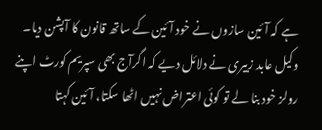ہے کہ آئین سازوں نے خود آئین کے ساتھ قانون کا آپشن دیا۔
وکیل عابد زبیری نے دلائل دیے کہ اگرآج بھی سپریم کورٹ اپنے رولز خود بنا لے تو کوئی اعتراض نہیں اٹھا سکتا، آئین کہتا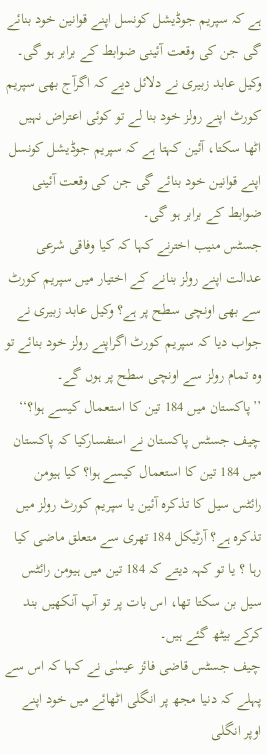ہے کہ سپریم جوڈیشل کونسل اپنے قوانین خود بنائے گی جن کی وقعت آئینی ضوابط کے برابر ہو گی۔
وکیل عابد زبیری نے دلائل دیے کہ اگرآج بھی سپریم کورٹ اپنے رولز خود بنا لے تو کوئی اعتراض نہیں اٹھا سکتا، آئین کہتا ہے کہ سپریم جوڈیشل کونسل اپنے قوانین خود بنائے گی جن کی وقعت آئینی ضوابط کے برابر ہو گی۔
جسٹس منیب اخترنے کہا کہ کیا وفاقی شرعی عدالت اپنے رولز بنانے کے اختیار میں سپریم کورٹ سے بھی اونچی سطح پر ہے؟ وکیل عابد زبیری نے جواب دیا کہ سپریم کورٹ اگراپنے رولز خود بنائے تو وہ تمام رولز سے اونچی سطح پر ہوں گے۔
’’پاکستان میں 184 تین کا استعمال کیسے ہوا؟‘‘
چیف جسٹس پاکستان نے استفسارکیا کہ پاکستان میں 184 تین کا استعمال کیسے ہوا؟ کیا ہیومن رائٹس سیل کا تذکرہ آئین یا سپریم کورٹ رولز میں تذکرہ ہے؟ آرٹیکل 184 تھری سے متعلق ماضی کیا رہا ؟ یا تو کہہ دیتے کہ 184 تین میں ہیومن رائٹس سیل بن سکتا تھا، اس بات پر تو آپ آنکھیں بند کرکے بیٹھ گئے ہیں۔
چیف جسٹس قاضی فائز عیسٰی نے کہا کہ اس سے پہلے کہ دنیا مجھ پر انگلی اٹھائے میں خود اپنے اوپر انگلی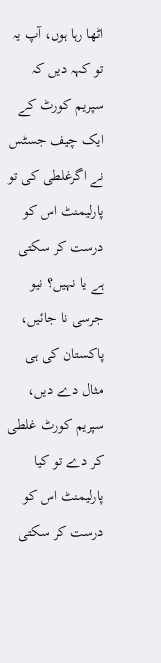اٹھا رہا ہوں، آپ یہ تو کہہ دیں کہ سپریم کورٹ کے ایک چیف جسٹس نے اگرغلطی کی تو پارلیمنٹ اس کو درست کر سکتی ہے یا نہیں؟ نیو جرسی نا جائیں، پاکستان کی ہی مثال دے دیں، سپریم کورٹ غلطی کر دے تو کیا پارلیمنٹ اس کو درست کر سکتی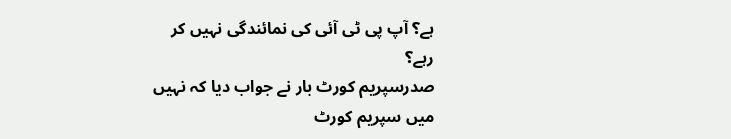ہے؟ آپ پی ٹی آئی کی نمائندگی نہیں کر رہے؟
صدرسپریم کورٹ بار نے جواب دیا کہ نہیں میں سپریم کورٹ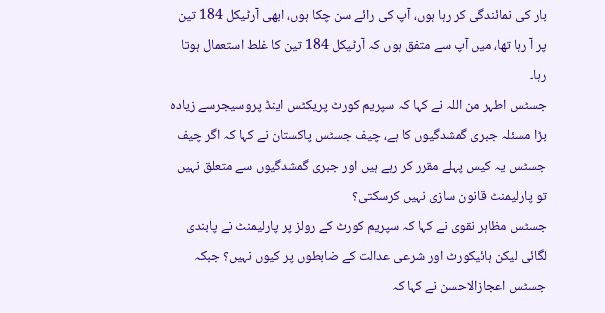بار کی نمائندگی کر رہا ہوں، آپ کی رائے سن چکا ہوں، ابھی آرٹیکل 184 تین پر آ رہا تھا، میں آپ سے متفق ہوں کہ آرٹیکل 184 تین کا غلط استعمال ہوتا رہا۔
جسٹس اطہر من اللہ نے کہا کہ سپریم کورٹ پریکٹس اینڈ پروسیجرسے زیادہ بڑا مسئلہ جبری گمشدگیوں کا ہے، چیف جسٹس پاکستان نے کہا کہ اگر چیف جسٹس یہ کیس پہلے مقرر کر رہے ہیں اور جبری گمشدگیوں سے متعلق نہیں تو پارلیمنٹ قانون سازی نہیں کرسکتی؟
جسٹس مظاہر نقوی نے کہا کہ سپریم کورٹ کے رولز پر پارلیمنٹ نے پابندی لگائی لیکن ہائیکورٹ اور شرعی عدالت کے ضابطوں پر کیوں نہیں؟ جبکہ جسٹس اعجازالاحسن نے کہا کہ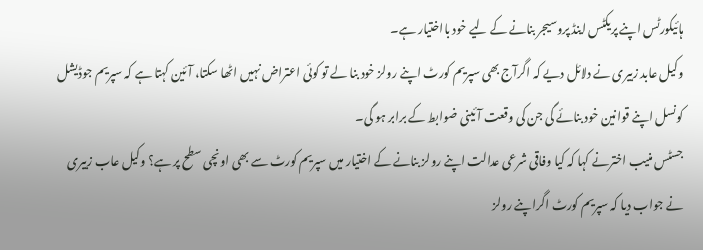ہائیکورٹس اپنے پریکٹس اینڈ پروسیجر بنانے کے لیے خود بااختیار ہے۔
وکیل عابد زبیری نے دلائل دیے کہ اگرآج بھی سپریم کورٹ اپنے رولز خود بنا لے تو کوئی اعتراض نہیں اٹھا سکتا، آئین کہتا ہے کہ سپریم جوڈیشل کونسل اپنے قوانین خود بنائے گی جن کی وقعت آئینی ضوابط کے برابر ہو گی۔
جسٹس منیب اخترنے کہا کہ کیا وفاقی شرعی عدالت اپنے رولز بنانے کے اختیار میں سپریم کورٹ سے بھی اونچی سطح پر ہے؟ وکیل عاب زبیری نے جواب دیا کہ سپریم کورٹ اگراپنے رولز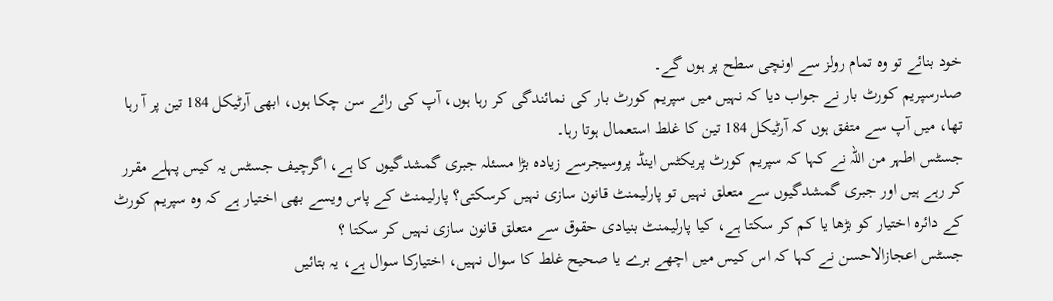خود بنائے تو وہ تمام رولز سے اونچی سطح پر ہوں گے۔
صدرسپریم کورٹ بار نے جواب دیا کہ نہیں میں سپریم کورٹ بار کی نمائندگی کر رہا ہوں، آپ کی رائے سن چکا ہوں، ابھی آرٹیکل 184 تین پر آ رہا تھا، میں آپ سے متفق ہوں کہ آرٹیکل 184 تین کا غلط استعمال ہوتا رہا۔
جسٹس اطہر من اللہ نے کہا کہ سپریم کورٹ پریکٹس اینڈ پروسیجرسے زیادہ بڑا مسئلہ جبری گمشدگیوں کا ہے، اگرچیف جسٹس یہ کیس پہلے مقرر کر رہے ہیں اور جبری گمشدگیوں سے متعلق نہیں تو پارلیمنٹ قانون سازی نہیں کرسکتی؟ پارلیمنٹ کے پاس ویسے بھی اختیار ہے کہ وہ سپریم کورٹ کے دائرہ اختیار کو بڑھا یا کم کر سکتا ہے، کیا پارلیمنٹ بنیادی حقوق سے متعلق قانون سازی نہیں کر سکتا ؟
جسٹس اعجازالاحسن نے کہا کہ اس کیس میں اچھے برے یا صحیح غلط کا سوال نہیں، اختیارکا سوال ہے، یہ بتائیں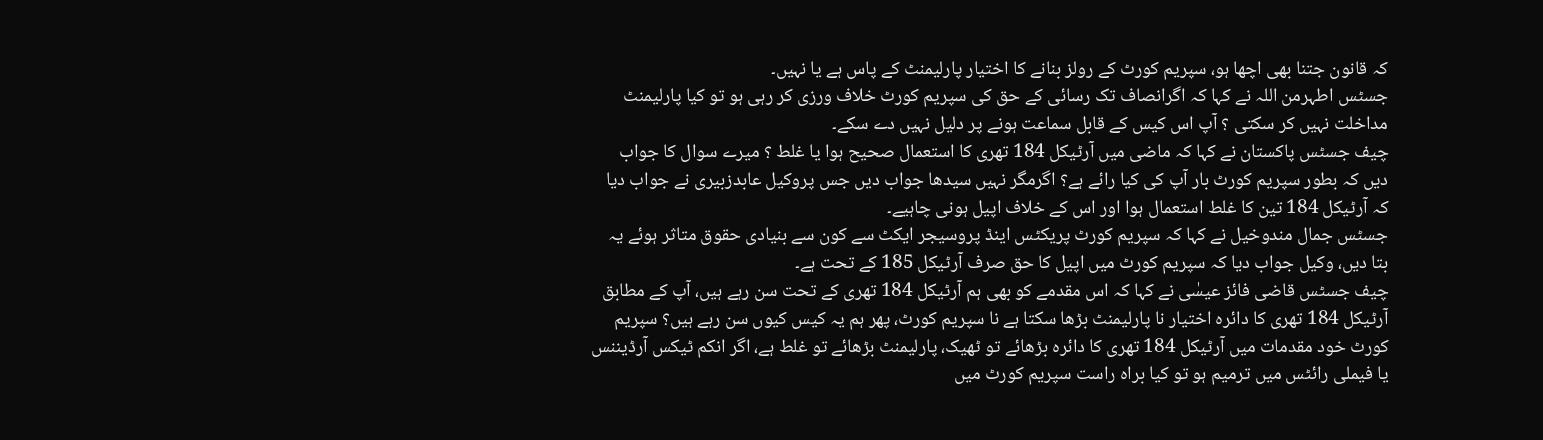کہ قانون جتنا بھی اچھا ہو، سپریم کورٹ کے رولز بنانے کا اختیار پارلیمنٹ کے پاس ہے یا نہیں۔
جسٹس اطہرمن اللہ نے کہا کہ اگرانصاف تک رسائی کے حق کی سپریم کورٹ خلاف ورزی کر رہی ہو تو کیا پارلیمنٹ مداخلت نہیں کر سکتی ؟ آپ اس کیس کے قابل سماعت ہونے پر دلیل نہیں دے سکے۔
چیف جسٹس پاکستان نے کہا کہ ماضی میں آرٹیکل 184 تھری کا استعمال صحیح ہوا یا غلط ؟ میرے سوال کا جواب دیں کہ بطور سپریم کورٹ بار آپ کی کیا رائے ہے؟ اگرمگر نہیں سیدھا جواب دیں جس پروکیل عابدزبیری نے جواب دیا کہ آرٹیکل 184 تین کا غلط استعمال ہوا اور اس کے خلاف اپیل ہونی چاہیے۔
جسٹس جمال مندوخیل نے کہا کہ سپریم کورٹ پریکٹس اینڈ پروسیجر ایکٹ سے کون سے بنیادی حقوق متاثر ہوئے یہ بتا دیں، وکیل جواب دیا کہ سپریم کورٹ میں اپیل کا حق صرف آرٹیکل 185 کے تحت ہے۔
چیف جسٹس قاضی فائز عیسٰی نے کہا کہ اس مقدمے کو بھی ہم آرٹیکل 184 تھری کے تحت سن رہے ہیں، آپ کے مطابق آرٹیکل 184 تھری کا دائرہ اختیار نا پارلیمنٹ بڑھا سکتا ہے نا سپریم کورٹ، پھر ہم یہ کیس کیوں سن رہے ہیں؟ سپریم کورٹ خود مقدمات میں آرٹیکل 184 تھری کا دائرہ بڑھائے تو ٹھیک، پارلیمنٹ بڑھائے تو غلط ہے، اگر انکم ٹیکس آرڈیننس یا فیملی رائٹس میں ترمیم ہو تو کیا براہ راست سپریم کورٹ میں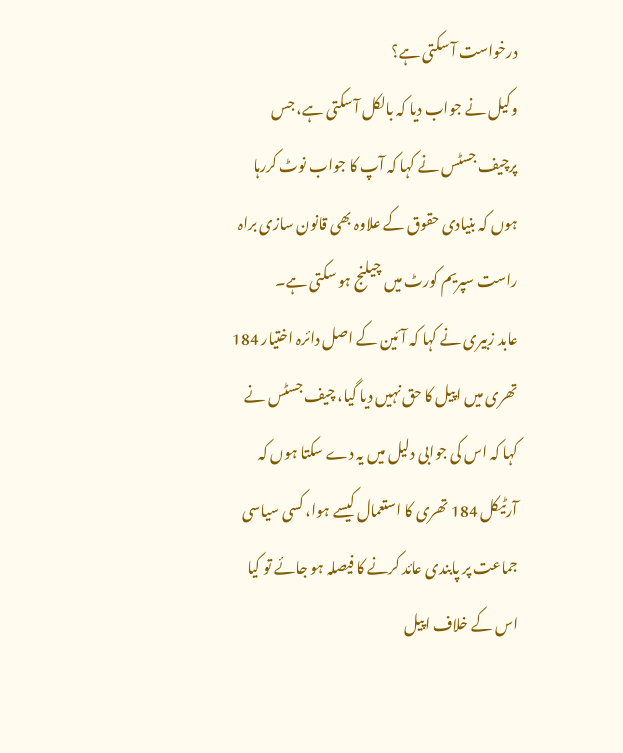درخواست آ سکتی ہے؟
وکیل نے جواب دیا کہ بالکل آ سکتی ہے، جس پرچیف جسٹس نے کہا کہ آپ کا جواب نوٹ کررہا ہوں کہ بنیادی حقوق کے علاوہ بھی قانون سازی براہ راست سپریم کورٹ میں چیلنج ہو سکتی ہے۔
عابد زبیری نے کہا کہ آئین کے اصل دائرہ اختیار 184 تھری میں اپیل کا حق نہیں دیا گیا، چیف جسٹس نے کہا کہ اس کی جوابی دلیل میں یہ دے سکتا ہوں کہ آرٹیکل 184 تھری کا استعمال کیسے ہوا، کسی سیاسی جماعت پر پابندی عائد کرنے کا فیصلہ ہو جائے تو کیا اس کے خلاف اپیل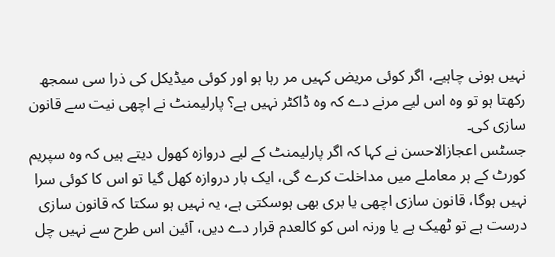نہیں ہونی چاہیے، اگر کوئی مریض کہیں مر رہا ہو اور کوئی میڈیکل کی ذرا سی سمجھ رکھتا ہو تو وہ اس لیے مرنے دے کہ وہ ڈاکٹر نہیں ہے؟ پارلیمنٹ نے اچھی نیت سے قانون سازی کی۔
جسٹس اعجازالاحسن نے کہا کہ اگر پارلیمنٹ کے لیے دروازہ کھول دیتے ہیں کہ وہ سپریم کورٹ کے ہر معاملے میں مداخلت کرے گی، ایک بار دروازہ کھل گیا تو اس کا کوئی سرا نہیں ہوگا، قانون سازی اچھی یا بری بھی ہوسکتی ہے، یہ نہیں ہو سکتا کہ قانون سازی درست ہے تو ٹھیک ہے یا ورنہ اس کو کالعدم قرار دے دیں، آئین اس طرح سے نہیں چل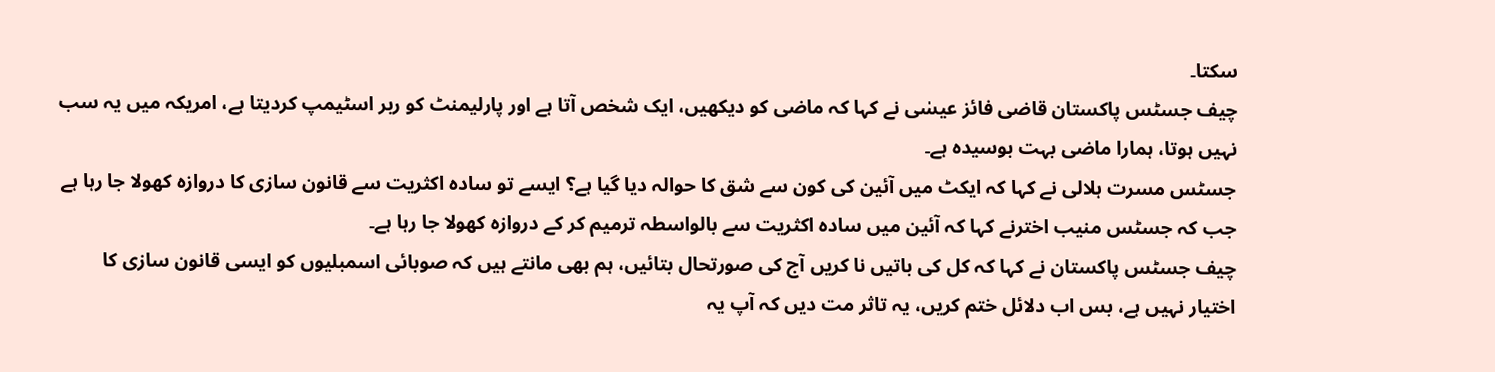سکتا۔
چیف جسٹس پاکستان قاضی فائز عیسٰی نے کہا کہ ماضی کو دیکھیں، ایک شخص آتا ہے اور پارلیمنٹ کو ربر اسٹیمپ کردیتا ہے، امریکہ میں یہ سب نہیں ہوتا، ہمارا ماضی بہت بوسیدہ ہے۔
جسٹس مسرت ہلالی نے کہا کہ ایکٹ میں آئین کی کون سے شق کا حوالہ دیا گیا ہے؟ ایسے تو سادہ اکثریت سے قانون سازی کا دروازہ کھولا جا رہا ہے جب کہ جسٹس منیب اخترنے کہا کہ آئین میں سادہ اکثریت سے بالواسطہ ترمیم کر کے دروازہ کھولا جا رہا ہے۔
چیف جسٹس پاکستان نے کہا کہ کل کی باتیں نا کریں آج کی صورتحال بتائیں، ہم بھی مانتے ہیں کہ صوبائی اسمبلیوں کو ایسی قانون سازی کا اختیار نہیں ہے، بس اب دلائل ختم کریں، یہ تاثر مت دیں کہ آپ یہ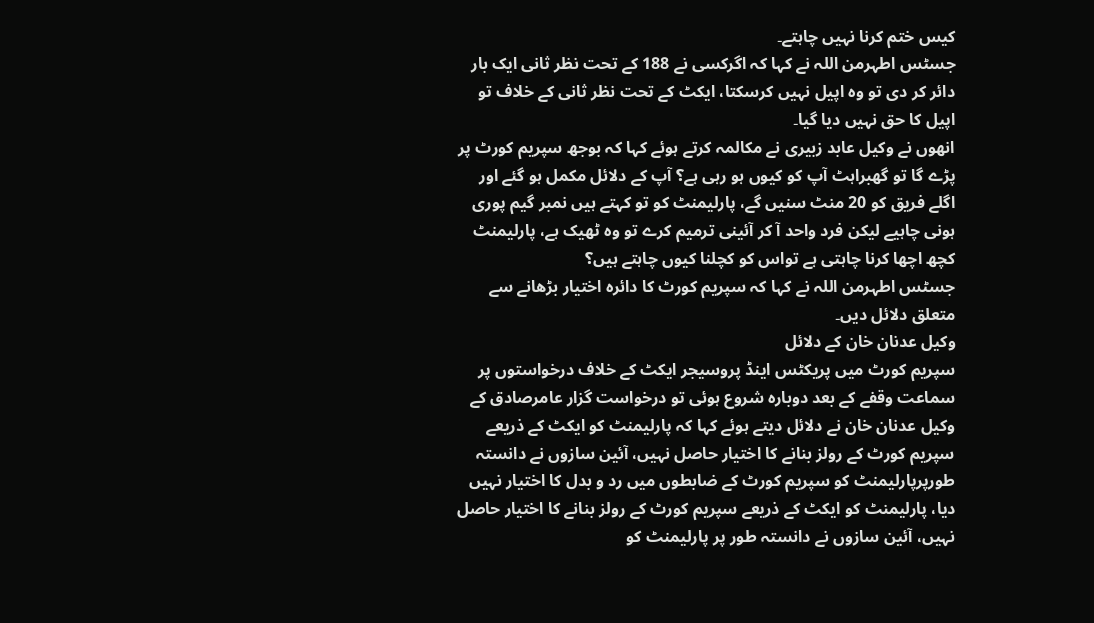کیس ختم کرنا نہیں چاہتے۔
جسٹس اطہرمن اللہ نے کہا کہ اگرکسی نے 188 کے تحت نظر ثانی ایک بار دائر کر دی تو وہ اپیل نہیں کرسکتا، ایکٹ کے تحت نظر ثانی کے خلاف تو اپیل کا حق نہیں دیا گیا۔
انھوں نے وکیل عابد زبیری نے مکالمہ کرتے ہوئے کہا کہ بوجھ سپریم کورٹ پر پڑے گا تو گھبراہٹ آپ کو کیوں ہو رہی ہے؟ آپ کے دلائل مکمل ہو گئے اور اگلے فریق کو 20 منٹ سنیں گے، پارلیمنٹ کو تو کہتے ہیں نمبر گیم پوری ہونی چاہیے لیکن فرد واحد آ کر آئینی ترمیم کرے تو وہ ٹھیک ہے، پارلیمنٹ کچھ اچھا کرنا چاہتی ہے تواس کو کچلنا کیوں چاہتے ہیں؟
جسٹس اطہرمن اللہ نے کہا کہ سپریم کورٹ کا دائرہ اختیار بڑھانے سے متعلق دلائل دیں۔
وکیل عدنان خان کے دلائل
سپریم کورٹ میں پریکٹس اینڈ پروسیجر ایکٹ کے خلاف درخواستوں پر سماعت وقفے کے بعد دوبارہ شروع ہوئی تو درخواست گزار عامرصادق کے وکیل عدنان خان نے دلائل دیتے ہوئے کہا کہ پارلیمنٹ کو ایکٹ کے ذریعے سپریم کورٹ کے رولز بنانے کا اختیار حاصل نہیں، آئین سازوں نے دانستہ طورپرپارلیمنٹ کو سپریم کورٹ کے ضابطوں میں رد و بدل کا اختیار نہیں دیا، پارلیمنٹ کو ایکٹ کے ذریعے سپریم کورٹ کے رولز بنانے کا اختیار حاصل نہیں، آئین سازوں نے دانستہ طور پر پارلیمنٹ کو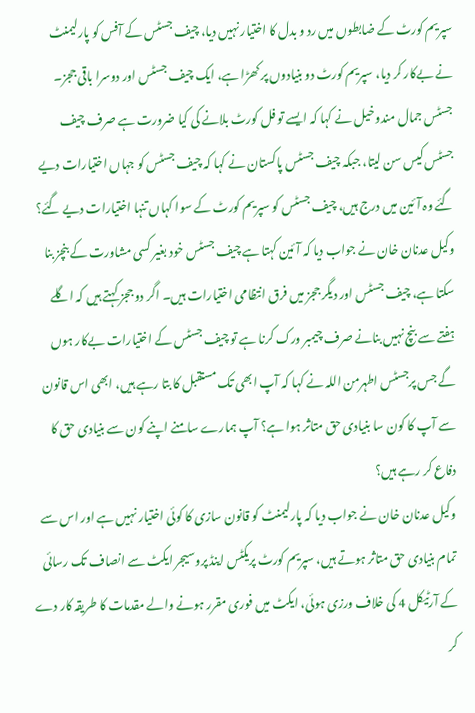سپریم کورٹ کے ضابطوں میں رد و بدل کا اختیار نہیں دیا، چیف جسٹس کے آفس کو پارلیمنٹ نے بےکار کر دیا، سپریم کورٹ دو بنیادوں پر کھڑا ہے، ایک چیف جسٹس اور دوسرا باقی ججز۔
جسٹس جمال مندوخیل نے کہا کہ ایسے تو فل کورٹ بلانے کی کیا ضرورت ہے صرف چیف جسٹس کیس سن لیتا، جبکہ چیف جسٹس پاکستان نے کہا کہ چیف جسٹس کو جہاں اختیارات دیے گئے وہ آئین میں درج ہیں، چیف جسٹس کو سپریم کورٹ کے سوا کہاں تنہا اختیارات دیے گئے؟
وکیل عدنان خان نے جواب دیا کہ آئین کہتا ہے چیف جسٹس خود بغیر کسی مشاورت کے بنچز بنا سکتا ہے، چیف جسٹس اور دیگر ججز میں فرق انتظامی اختیارات ہیں۔ اگر دو ججز کہتے ہیں کہ اگلے ہفتے سے بنچ نہیں بنانے صرف چیمبر ورک کرنا ہے تو چیف جسٹس کے اختیارات بےکار ہوں گے جس پرجسٹس اطہرمن اللہ نے کہا کہ آپ ابھی تک مستقبل کا بتا رہے ہیں، ابھی اس قانون سے آپ کا کون سا بنیادی حق متاثر ہوا ہے؟ آپ ہمارے سامنے اپنے کون سے بنیادی حق کا دفاع کر رہے ہیں؟
وکیل عدنان خان نے جواب دیا کہ پارلیمنٹ کو قانون سازی کا کوئی اختیار نہیں ہے اور اس سے تمام بنیادی حق متاثر ہوتے ہیں، سپریم کورٹ پریکٹس اینڈ پروسیجر ایکٹ سے انصاف تک رسائی کے آرٹیکل 4 کی خلاف ورزی ہوئی، ایکٹ میں فوری مقرر ہونے والے مقدمات کا طریقہ کار دے کر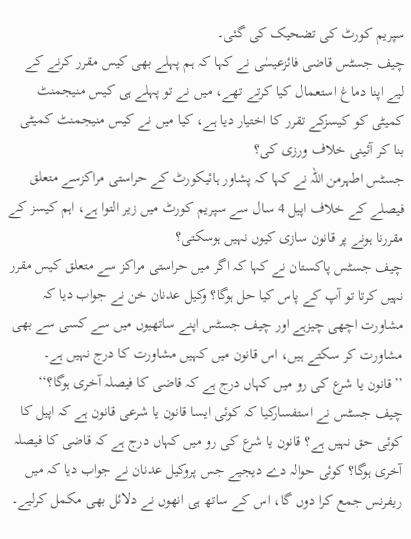سپریم کورٹ کی تضحیک کی گئی۔
چیف جسٹس قاضی فائزعیسٰی نے کہا کہ ہم پہلے بھی کیس مقرر کرنے کے لیے اپنا دماغ استعمال کیا کرتے تھے، میں نے تو پہلے ہی کیس منیجمنٹ کمیٹی کو کیسزکے تقرر کا اختیار دیا ہے، کیا میں نے کیس منیجمنٹ کمیٹی بنا کر آئینی خلاف ورزی کی؟
جسٹس اطہرمن اللہ نے کہا کہ پشاور ہائیکورٹ کے حراستی مراکزسے متعلق فیصلے کے خلاف اپیل 4 سال سے سپریم کورٹ میں زیر التوا ہے، اہم کیسز کے مقررنا ہونے پر قانون سازی کیوں نہیں ہوسکتی؟
چیف جسٹس پاکستان نے کہا کہ اگر میں حراستی مراکز سے متعلق کیس مقرر نہیں کرتا تو آپ کے پاس کیا حل ہوگا؟ وکیل عدنان خن نے جواب دیا کہ مشاورت اچھی چیزہے اور چیف جسٹس اپنے ساتھیوں میں سے کسی سے بھی مشاورت کر سکتے ہیں، اس قانون میں کہیں مشاورت کا درج نہیں ہے۔
’’قانون یا شرع کی رو میں کہاں درج ہے کہ قاضی کا فیصلہ آخری ہوگا؟‘‘
چیف جسٹس نے استفسارکیا کہ کوئی ایسا قانون یا شرعی قانون ہے کہ اپیل کا کوئی حق نہیں ہے؟ قانون یا شرع کی رو میں کہاں درج ہے کہ قاضی کا فیصلہ آخری ہوگا؟ کوئی حوالہ دے دیجیے جس پروکیل عدنان نے جواب دیا کہ میں ریفرنس جمع کرا دوں گا، اس کے ساتھ ہی انھوں نے دلائل بھی مکمل کرلیے۔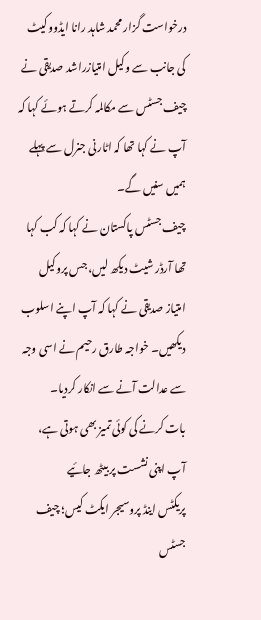درخواست گزار محمد شاہد رانا ایڈووکیٹ کی جانب سے وکیل امتیازراشد صدیقی نے چیف جسٹس سے مکالمہ کرتے ہوئے کہا کہ آپ نے کہا تھا کہ اٹارنی جنرل سے پہلے ہمیں سنیں گے۔
چیف جسٹس پاکستان نے کہا کہ کب کہا تھا آرڈر شیٹ دیکھ لیں، جس پروکیل امتیاز صدیقی نے کہا کہ آپ اپنے اسلوب دیکھیں۔ خواجہ طارق رحیم نے اسی وجہ سے عدالت آنے سے انکار کردیا۔
بات کرنے کی کوئی تمیز بھی ہوتی ہے، آپ اپنی نشست پر بیٹھ جائیے
پریکٹس اینڈ پروسیجر ایکٹ کیس؛ چیف جسٹس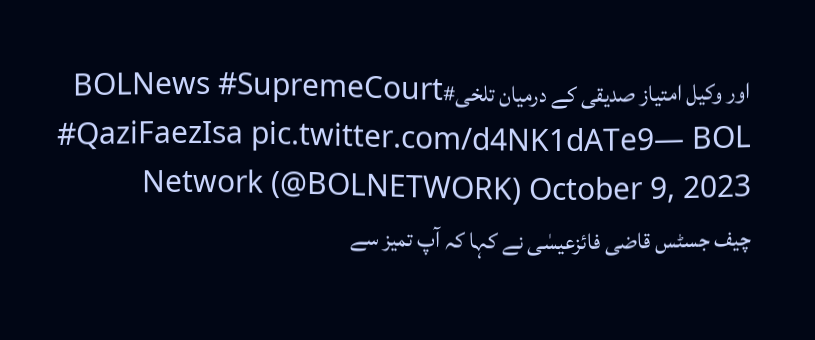اور وکیل امتیاز صدیقی کے درمیان تلخی#BOLNews #SupremeCourt #QaziFaezIsa pic.twitter.com/d4NK1dATe9— BOL Network (@BOLNETWORK) October 9, 2023
چیف جسٹس قاضی فائزعیسٰی نے کہا کہ آپ تمیز سے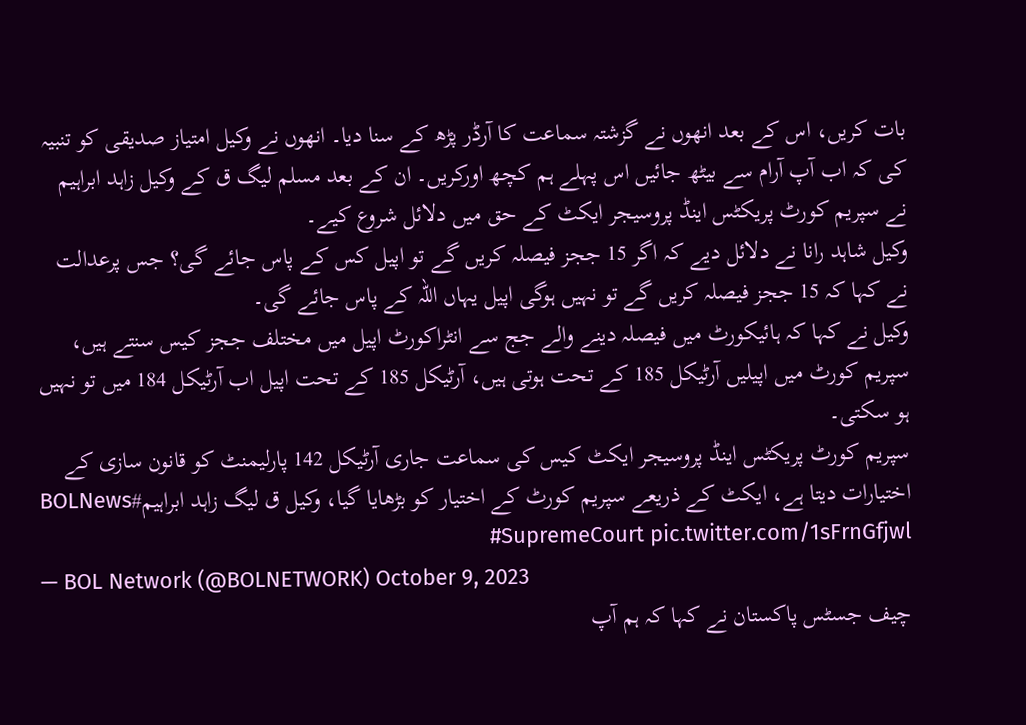بات کریں، اس کے بعد انھوں نے گزشتہ سماعت کا آرڈر پڑھ کے سنا دیا۔ انھوں نے وکیل امتیاز صدیقی کو تنبیہ کی کہ اب آپ آرام سے بیٹھ جائیں اس پہلے ہم کچھ اورکریں۔ ان کے بعد مسلم لیگ ق کے وکیل زاہد ابراہیم نے سپریم کورٹ پریکٹس اینڈ پروسیجر ایکٹ کے حق میں دلائل شروع کیے۔
وکیل شاہد رانا نے دلائل دیے کہ اگر 15 ججز فیصلہ کریں گے تو اپیل کس کے پاس جائے گی؟ جس پرعدالت نے کہا کہ 15 ججز فیصلہ کریں گے تو نہیں ہوگی اپیل یہاں اللہ کے پاس جائے گی۔
وکیل نے کہا کہ ہائیکورٹ میں فیصلہ دینے والے جج سے انٹراکورٹ اپیل میں مختلف ججز کیس سنتے ہیں، سپریم کورٹ میں اپیلیں آرٹیکل 185 کے تحت ہوتی ہیں، آرٹیکل 185 کے تحت اپیل اب آرٹیکل 184 میں تو نہیں ہو سکتی۔
سپریم کورٹ پریکٹس اینڈ پروسیجر ایکٹ کیس کی سماعت جاری آرٹیکل 142 پارلیمنٹ کو قانون سازی کے اختیارات دیتا ہے، ایکٹ کے ذریعے سپریم کورٹ کے اختیار کو بڑھایا گیا، وکیل ق لیگ زاہد ابراہیم#BOLNews #SupremeCourt pic.twitter.com/1sFrnGfjwl
— BOL Network (@BOLNETWORK) October 9, 2023
چیف جسٹس پاکستان نے کہا کہ ہم آپ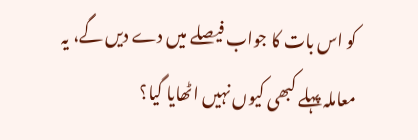کو اس بات کا جواب فیصلے میں دے دیں گے، یہ معاملہ پہلے کبھی کیوں نہیں اٹھایا گیا؟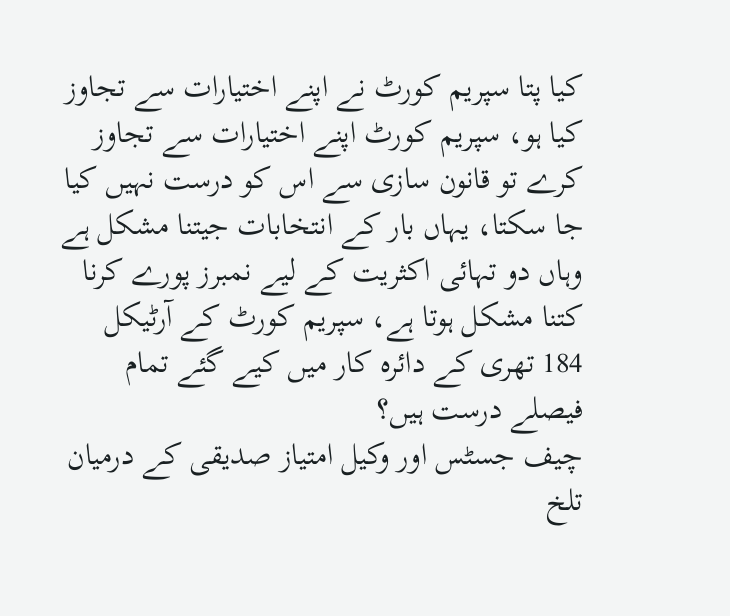کیا پتا سپریم کورٹ نے اپنے اختیارات سے تجاوز کیا ہو، سپریم کورٹ اپنے اختیارات سے تجاوز کرے تو قانون سازی سے اس کو درست نہیں کیا جا سکتا، یہاں بار کے انتخابات جیتنا مشکل ہے وہاں دو تہائی اکثریت کے لیے نمبرز پورے کرنا کتنا مشکل ہوتا ہے، سپریم کورٹ کے آرٹیکل 184 تھری کے دائرہ کار میں کیے گئے تمام فیصلے درست ہیں؟
چیف جسٹس اور وکیل امتیاز صدیقی کے درمیان تلخ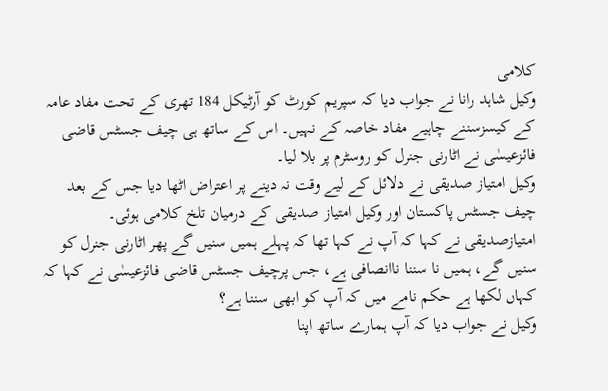کلامی
وکیل شاہد رانا نے جواب دیا کہ سپریم کورٹ کو آرٹیکل 184 تھری کے تحت مفاد عامہ کے کیسزسننے چاہیے مفاد خاصہ کے نہیں۔ اس کے ساتھ ہی چیف جسٹس قاضی فائزعیسٰی نے اٹارنی جنرل کو روسٹرم پر بلا لیا۔
وکیل امتیاز صدیقی نے دلائل کے لیے وقت نہ دینے پر اعتراض اٹھا دیا جس کے بعد چیف جسٹس پاکستان اور وکیل امتیاز صدیقی کے درمیان تلخ کلامی ہوئی۔
امتیازصدیقی نے کہا کہ آپ نے کہا تھا کہ پہلے ہمیں سنیں گے پھر اٹارنی جنرل کو سنیں گے، ہمیں نا سننا ناانصافی ہے، جس پرچیف جسٹس قاضی فائزعیسٰی نے کہا کہ کہاں لکھا ہے حکم نامے میں کہ آپ کو ابھی سننا ہے؟
وکیل نے جواب دیا کہ آپ ہمارے ساتھ اپنا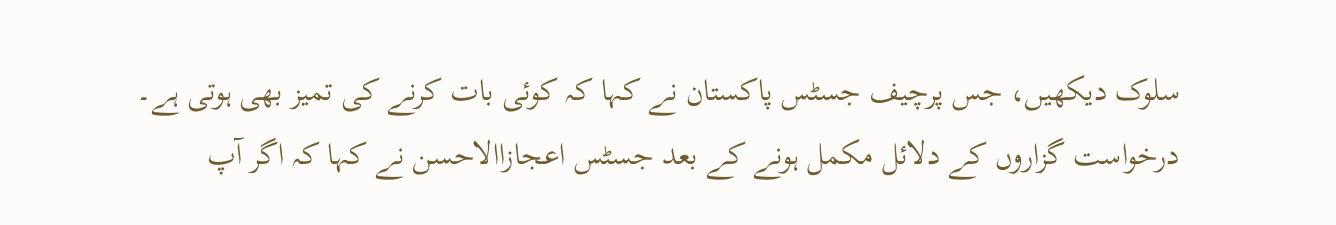سلوک دیکھیں، جس پرچیف جسٹس پاکستان نے کہا کہ کوئی بات کرنے کی تمیز بھی ہوتی ہے۔
درخواست گزاروں کے دلائل مکمل ہونے کے بعد جسٹس اعجازاالاحسن نے کہا کہ اگر آپ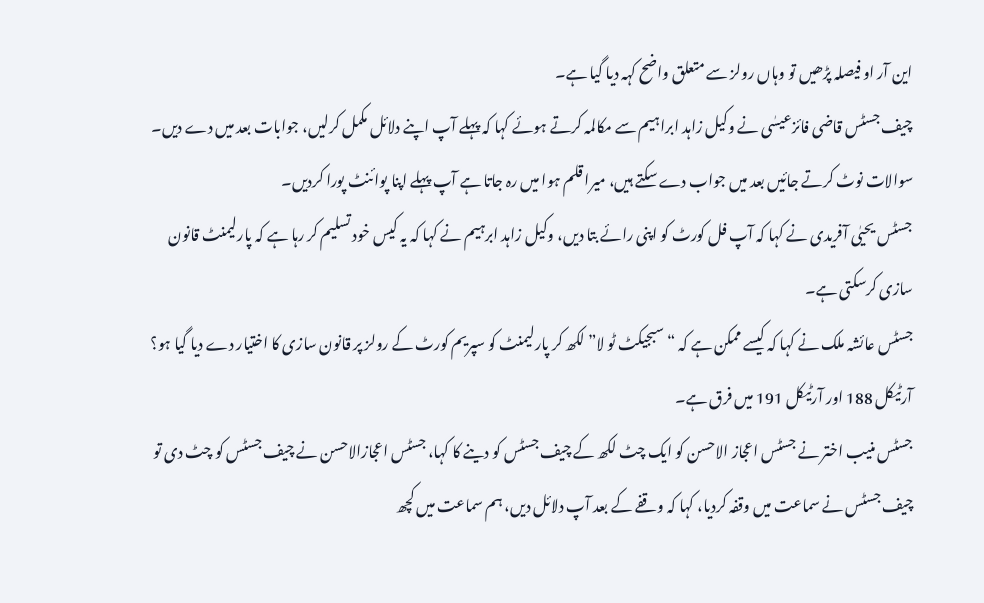این آر او فیصلہ پڑھیں تو وہاں رولز سے متعلق واضح کہہ دیا گیا ہے۔
چیف جسٹس قاضی فائزعیسٰی نے وکیل زاہد ابراہیم سے مکالمہ کرتے ہوئے کہا کہ پہلے آپ اپنے دلائل مکمل کرلیں، جوابات بعد میں دے دیں۔ سوالات نوٹ کرتے جائیں بعد میں جواب دے سکتے ہیں، میرا قلم ہوا میں رہ جاتا ہے آپ پہلے اپنا پوائنٹ پورا کردیں۔
جسٹس یحیٰی آفریدی نے کہا کہ آپ فل کورٹ کو اپنی رائے بتا دیں، وکیل زاہد ابرہیم نے کہا کہ یہ کیس خود تسلیم کر رہا ہے کہ پارلیمنٹ قانون سازی کرسکتی ہے۔
جسٹس عائشہ ملک نے کہا کہ کیسے ممکن ہے کہ “سبجیکٹ ٹو لا” لکھ کر پارلیمنٹ کو سپریم کورٹ کے رولز پر قانون سازی کا اختیار دے دیا گیا ہو؟ آرٹیکل 188 اور آرٹیکل 191 میں فرق ہے۔
جسٹس منیب اختر نے جسٹس اعجاز الاحسن کو ایک چٹ لکھ کے چیف جسٹس کو دینے کا کہا، جسٹس اعجازالاحسن نے چیف جسٹس کو چٹ دی تو چیف جسٹس نے سماعت میں وقفہ کردیا، کہا کہ وقفے کے بعد آپ دلائل دیں، ہم سماعت میں کچھ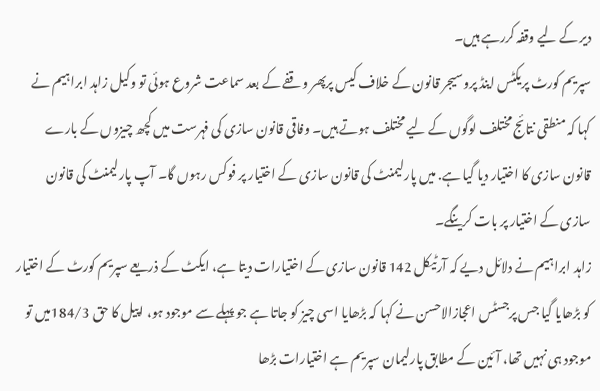دیر کے لیے وقفہ کررہے ہیں۔
سپریم کورٹ پریکٹس اینڈ پروسیجر قانون کے خلاف کیس پرپھر وقفے کے بعد سماعت شروع ہوئی تو وکیل زاہد ابراہیم نے کہا کہ منطقی نتائج مختلف لوگوں کے لیے مختلف ہوتے ہیں۔ وفاقی قانون سازی کی فہرست میں کچھ چیزوں کے بارے قانون سازی کا اختیار دیا گیا ہے. میں پارلیمنٹ کی قانون سازی کے اختیار پر فوکس رہوں گا۔ آپ پارلیمنٹ کی قانون سازی کے اختیار پر بات کرینگے۔
زاہد ابراہیم نے دلائل دیے کہ آرٹیکل 142 قانون سازی کے اختیارات دیتا ہے، ایکٹ کے ذریعے سپریم کورٹ کے اختیار کو بڑھایا گیا جس پرجسٹس اعجازالاحسن نے کہا کہ بڑھایا اسی چیز کو جاتا ہے جو پہلے سے موجود ہو، اپیل کا حق 184/3میں تو موجود ہی نہیں تھا، آئین کے مطابق پارلیمان سپریم ہے اختیارات بڑھا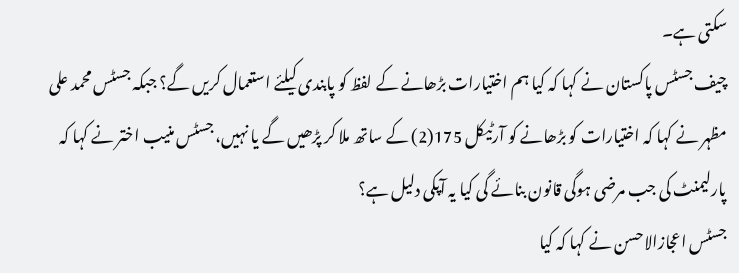سکتی ہے۔
چیف جسٹس پاکستان نے کہا کہ کیا ہم اختیارات بڑھانے کے لفظ کو پابندی کیلئے استعمال کریں گے؟ جبکہ جسٹس محمد علی مظہر نے کہا کہ اختیارات کو بڑھانے کو آرٹیکل 175(2) کے ساتھ ملا کر پڑھیں گے یا نہیں، جسٹس منیب اختر نے کہا کہ پارلیمنٹ کی جب مرضی ہوگی قانون بنائے گی کیا یہ آپکی دلیل ہے؟
جسٹس اعجازالاحسن نے کہا کہ کیا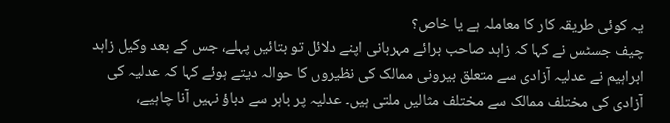یہ کوئی طریقہ کار کا معاملہ ہے یا خاص؟
چیف جسٹس نے کہا کہ زاہد صاحب برائے مہربانی اپنے دلائل تو بتائیں پہلے، جس کے بعد وکیل زاہد ابراہیم نے عدلیہ آزادی سے متعلق بیرونی ممالک کی نظیروں کا حوالہ دیتے ہوئے کہا کہ عدلیہ کی آزادی کی مختلف ممالک سے مختلف مثالیں ملتی ہیں۔ عدلیہ پر باہر سے دباؤ نہیں آنا چاہیے،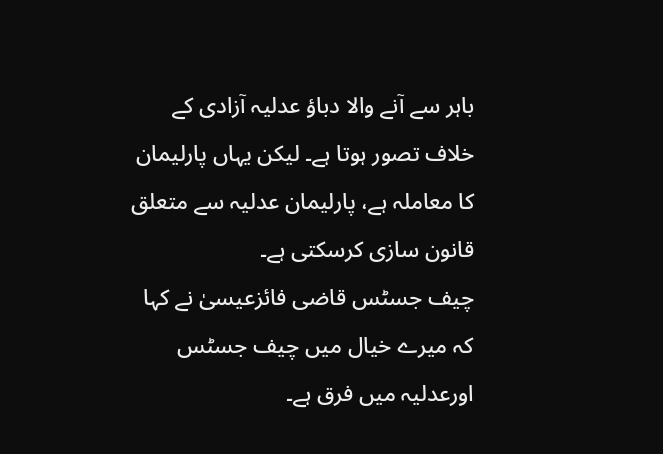باہر سے آنے والا دباؤ عدلیہ آزادی کے خلاف تصور ہوتا ہے۔ لیکن یہاں پارلیمان کا معاملہ ہے، پارلیمان عدلیہ سے متعلق قانون سازی کرسکتی ہے۔
چیف جسٹس قاضی فائزعیسیٰ نے کہا کہ میرے خیال میں چیف جسٹس اورعدلیہ میں فرق ہے۔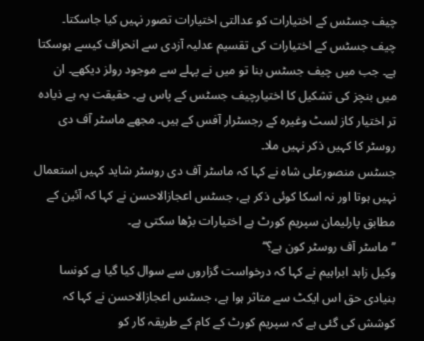چیف جسٹس کے اختیارات کو عدالتی اختیارات تصور نہیں کیا جاسکتا۔ چیف جسٹس کے اختیارات کی تقسیم عدلیہ آزدی سے انحراف کیسے ہوسکتا ہے۔ جب میں چیف جسٹس بنا تو میں نے پہلے سے موجود رولز دیکھے۔ ان میں بنچز کی تشکیل کا اختیارچیف جسٹس کے پاس ہے۔ حقیقت یہ ہے ذیادہ تر اختیار کاز لسٹ وغیرہ کے رجسٹرار آفس کے ہیں۔ مجھے ماسٹر آف دی روسٹر کا کہیں ذکر نہیں ملا۔
جسٹس منصورعلی شاہ نے کہا کہ ماسٹر آف دی روسٹر شاید کہیں استعمال نہیں ہوتا اور نہ اسکا کوئی ذکر ہے، جسٹس اعجازالاحسن نے کہا کہ آئین کے مطابق پارلیمان سپریم کورٹ ہے اختیارات بڑھا سکتی ہے۔
’’ماسٹر آف روسٹر کون ہے؟‘‘
وکیل زاہد ابراہیم نے کہا کہ درخواست گزاروں سے سوال کیا گیا ہے کونسا بنیادی حق اس ایکٹ سے متاثر ہوا ہے، جسٹس اعجازالاحسن نے کہا کہ کوشش کی گئی ہے کہ سپریم کورٹ کے کام کے طریقہ کار کو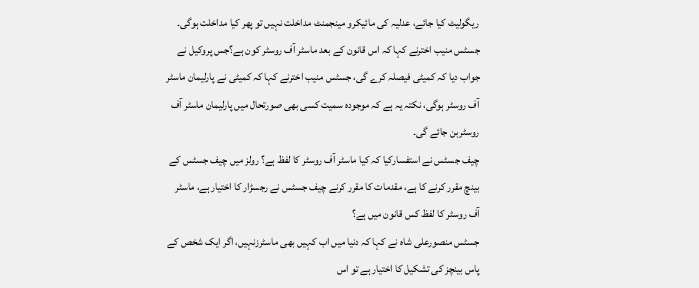ریگولیٹ کیا جائے، عدلیہ کی مائیکرو مینجمنٹ مداخلت نہیں تو پھر کیا مداخلت ہوگی۔
جسٹس منیب اخترنے کہا کہ اس قانون کے بعد ماسٹر آف روسٹر کون ہے؟جس پروکیل نے جواب دیا کہ کمیٹی فیصلہ کرے گی، جسٹس منیب اخترنے کہا کہ کمیٹی نے پارلیمان ماسٹر آف روسٹر ہوگی، نکتہ یہ ہے کہ موجودہ سمیت کسی بھی صورتحال میں پارلیمان ماسٹر آف روسٹربن جائے گی۔
چیف جسٹس نے استفسارکیا کہ کیا ماسٹر آف روسٹر کا لفظ ہے؟ رولز میں چیف جسٹس کے بینچ مقرر کرنے کا ہے، مقدمات کا مقرر کرنے چیف جسٹس نے رجسڑار کا اختیار ہے، ماسٹر آف روسٹر کا لفظ کس قانون میں ہے؟
جسٹس منصورعلی شاہ نے کہا کہ دنیا میں اب کہیں بھی ماسٹرزنہیں، اگر ایک شخص کے پاس بینچز کی تشکیل کا اختیار ہے تو اس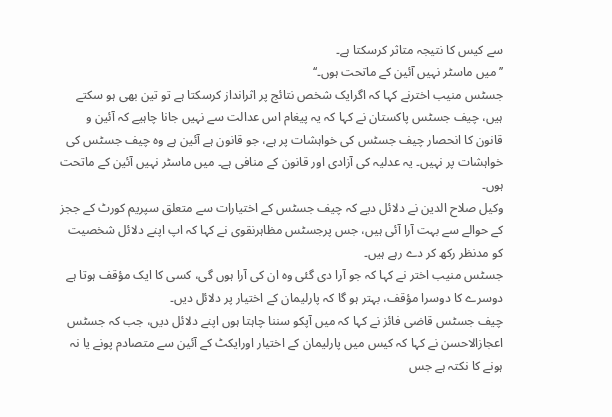سے کیس کا نتیجہ متاثر کرسکتا ہے۔
’’میں ماسٹر نہیں آئین کے ماتحت ہوں۔‘‘
جسٹس منیب اخترنے کہا کہ اگرایک شخص نتائج پر اثرانداز کرسکتا ہے تو تین بھی ہو سکتے ہیں، چیف جسٹس پاکستان نے کہا کہ یہ پیغام اس عدالت سے نہیں جانا چاہیے کہ آئین و قانون کا انحصار چیف جسٹس کی خواہشات پر ہے، جو قانون ہے آئین ہے وہ چیف جسٹس کی خواہشات پر نہیں۔ یہ عدلیہ کی آزادی اور قانون کے منافی ہے۔ میں ماسٹر نہیں آئین کے ماتحت ہوں۔
وکیل صلاح الدین نے دلائل دیے کہ چیف جسٹس کے اختیارات سے متعلق سپریم کورٹ کے ججز کے حوالے سے بہت آرا آئی ہیں، جس پرجسٹس مظاہرنقوی نے کہا کہ اپ اپنے دلائل شخصیت کو مدنظر رکھ کر دے رہے ہیں۔
جسٹس منیب اختر نے کہا کہ جو آرا دی گئی وہ ان کی آرا ہوں گی، کسی کا ایک مؤقف ہوتا ہے دوسرے کا دوسرا مؤقف، بہتر ہو گا کہ پارلیمان کے اختیار پر دلائل دیں۔
چیف جسٹس قاضی فائز نے کہا کہ میں آپکو سننا چاہتا ہوں اپنے دلائل دیں، جب کہ جسٹس اعجازالاحسن نے کہا کہ کیس میں پارلیمان کے اختیار اورایکٹ کے آئین سے متصادم پونے یا نہ ہونے کا نکتہ ہے جس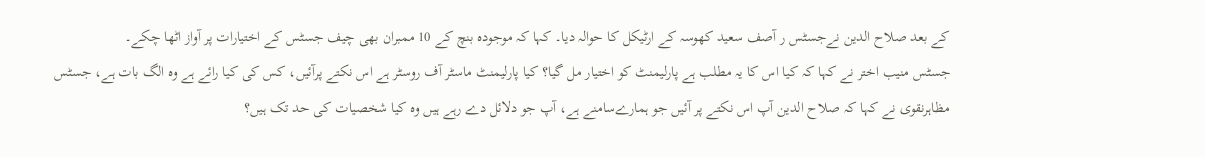کے بعد صلاح الدین نےجسٹس ر آصف سعید کھوسہ کے ارٹیکل کا حوالہ دیا۔ کہا کہ موجودہ بنچ کے 10 ممبران بھی چیف جسٹس کے اختیارات پر آواز اٹھا چکے۔
جسٹس منیب اختر نے کہا کہ کیا اس کا یہ مطلب ہے پارلیمنٹ کو اختیار مل گیا؟ کیا پارلیمنٹ ماسٹر آف روسٹر ہے اس نکتے پرآئیں، کس کی کیا رائے ہے وہ الگ بات ہے، جسٹس مظاہرنقوی نے کہا کہ صلاح الدین آپ اس نکتے پر آئیں جو ہمارےسامنے ہے، آپ جو دلائل دے رہے ہیں وہ کیا شخصیات کی حد تک ہیں؟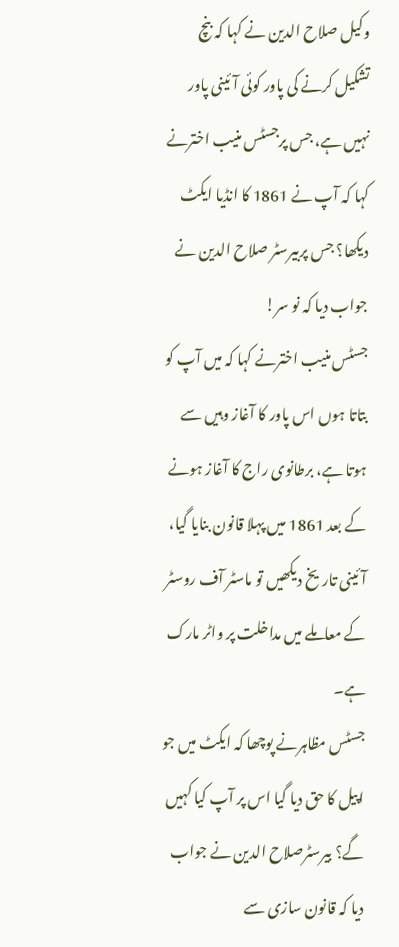وکیل صلاح الدین نے کہا کہ بنچ تشکیل کرنے کی پاور کوئی آئینی پاور نہیں ہے، جس پرجسٹس منیب اخترنے کہا کہ آپ نے 1861 کا انڈیا ایکٹ دیکھا؟ جس پربیرسٹر صلاح الدین نے جواب دیا کہ نو سر!
جسٹس منیب اخترنے کہا کہ میں آپ کو بتاتا ہوں اس پاور کا آغاز وہیں سے ہوتا ہے، برطانوی راج کا آغاز ہونے کے بعد 1861 میں پہلا قانون بنایا گیا، آئینی تاریخ دیکھیں تو ماسٹر آف روسٹر کے معاملے میں مداخلت پر واٹر مارک ہے۔
جسٹس مظاہرنے پوچھا کہ ایکٹ میں جو اپیل کا حق دیا گیا اس پر آپ کیا کہیں گے؟ بیرسٹرصلاح الدین نے جواب دیا کہ قانون سازی سے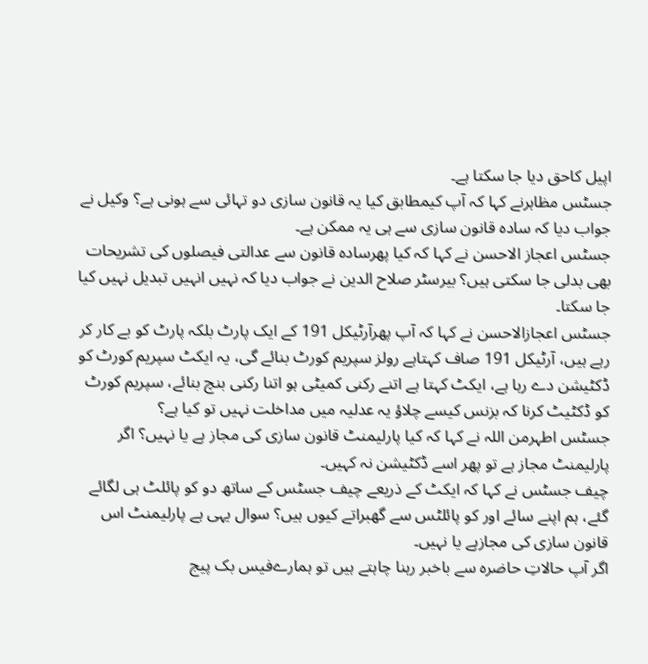اپیل کاحق دیا جا سکتا ہے۔
جسٹس مظاہرنے کہا کہ آپ کیمطابق کیا یہ قانون سازی دو تہائی سے ہونی ہے؟ وکیل نے جواب دیا کہ سادہ قانون سازی سے ہی یہ ممکن ہے۔
جسٹس اعجاز الاحسن نے کہا کہ کیا پھرسادہ قانون سے عدالتی فیصلوں کی تشریحات بھی بدلی جا سکتی ہیں؟ بیرسٹر صلاح الدین نے جواب دیا کہ نہیں انہیں تبدیل نہیں کیا جا سکتا۔
جسٹس اعجازالاحسن نے کہا کہ آپ پھرآرٹیکل 191 کے ایک پارٹ بلکہ پارٹ کو بے کار کر رہے ہیں، آرٹیکل 191 صاف کہتاہے رولز سپریم کورٹ بنائے گی، یہ ایکٹ سپریم کورٹ کو ڈکٹیشن دے رہا ہے، ایکٹ کہتا ہے اتنے رکنی کمیٹی ہو اتنا رکنی بنچ بنائے، سپریم کورٹ کو ڈکٹیٹ کرنا کہ بزنس کیسے چلاؤ یہ عدلیہ میں مداخلت نہیں تو کیا ہے؟
جسٹس اطہرمن اللہ نے کہا کہ کیا پارلیمنٹ قانون سازی کی مجاز ہے یا نہیں؟ اگر پارلیمنٹ مجاز ہے تو پھر اسے ڈکٹیشن نہ کہیں۔
چیف جسٹس نے کہا کہ ایکٹ کے ذریعے چیف جسٹس کے ساتھ دو کو پائلٹ ہی لگائے گئے، ہم اپنے سائے اور کو پائلٹس سے گھبراتے کیوں ہیں؟ سوال یہی ہے پارلیمنٹ اس قانون سازی کی مجازہے یا نہیں۔
اگر آپ حالاتِ حاضرہ سے باخبر رہنا چاہتے ہیں تو ہمارےفیس بک پیج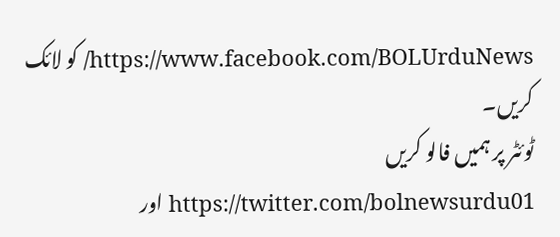https://www.facebook.com/BOLUrduNews/ کو لائک کریں۔
ٹوئٹر پر ہمیں فالو کریں https://twitter.com/bolnewsurdu01 اور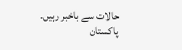حالات سے باخبر رہیں۔
پاکستان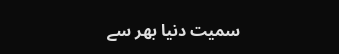سمیت دنیا بھر سے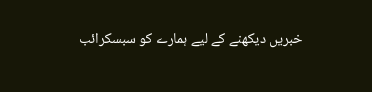خبریں دیکھنے کے لیے ہمارے کو سبسکرائب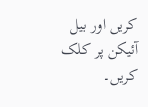کریں اور بیل آئیکن پر کلک کریں۔